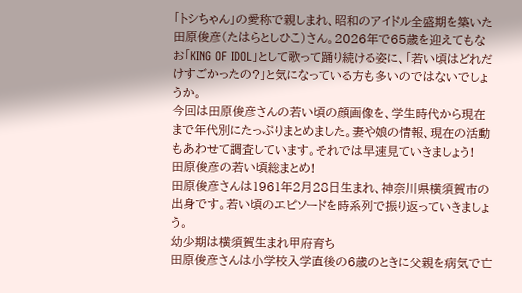「トシちゃん」の愛称で親しまれ、昭和のアイドル全盛期を築いた田原俊彦(たはらとしひこ)さん。2026年で65歳を迎えてもなお「KING OF IDOL」として歌って踊り続ける姿に、「若い頃はどれだけすごかったの?」と気になっている方も多いのではないでしょうか。
今回は田原俊彦さんの若い頃の顔画像を、学生時代から現在まで年代別にたっぷりまとめました。妻や娘の情報、現在の活動もあわせて調査しています。それでは早速見ていきましょう!
田原俊彦の若い頃総まとめ!
田原俊彦さんは1961年2月28日生まれ、神奈川県横須賀市の出身です。若い頃のエピソードを時系列で振り返っていきましょう。
幼少期は横須賀生まれ甲府育ち
田原俊彦さんは小学校入学直後の6歳のときに父親を病気で亡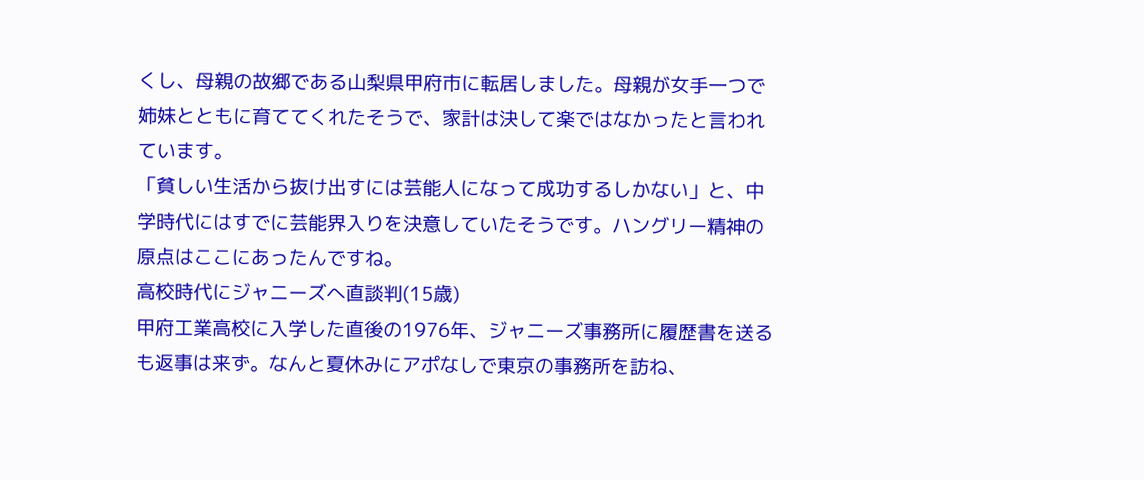くし、母親の故郷である山梨県甲府市に転居しました。母親が女手一つで姉妹とともに育ててくれたそうで、家計は決して楽ではなかったと言われています。
「貧しい生活から抜け出すには芸能人になって成功するしかない」と、中学時代にはすでに芸能界入りを決意していたそうです。ハングリー精神の原点はここにあったんですね。
高校時代にジャニーズへ直談判(15歳)
甲府工業高校に入学した直後の1976年、ジャニーズ事務所に履歴書を送るも返事は来ず。なんと夏休みにアポなしで東京の事務所を訪ね、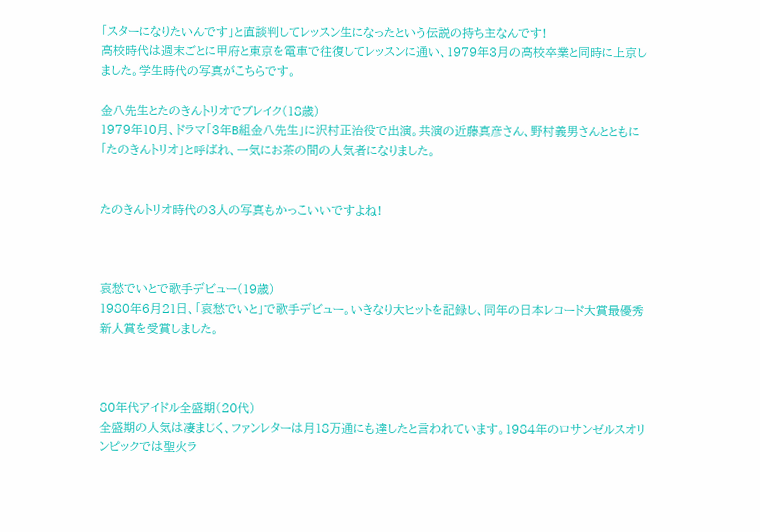「スターになりたいんです」と直談判してレッスン生になったという伝説の持ち主なんです!
高校時代は週末ごとに甲府と東京を電車で往復してレッスンに通い、1979年3月の高校卒業と同時に上京しました。学生時代の写真がこちらです。

金八先生とたのきんトリオでブレイク(18歳)
1979年10月、ドラマ「3年B組金八先生」に沢村正治役で出演。共演の近藤真彦さん、野村義男さんとともに「たのきんトリオ」と呼ばれ、一気にお茶の間の人気者になりました。


たのきんトリオ時代の3人の写真もかっこいいですよね!



哀愁でいとで歌手デビュー(19歳)
1980年6月21日、「哀愁でいと」で歌手デビュー。いきなり大ヒットを記録し、同年の日本レコード大賞最優秀新人賞を受賞しました。



80年代アイドル全盛期(20代)
全盛期の人気は凄まじく、ファンレターは月18万通にも達したと言われています。1984年のロサンゼルスオリンピックでは聖火ラ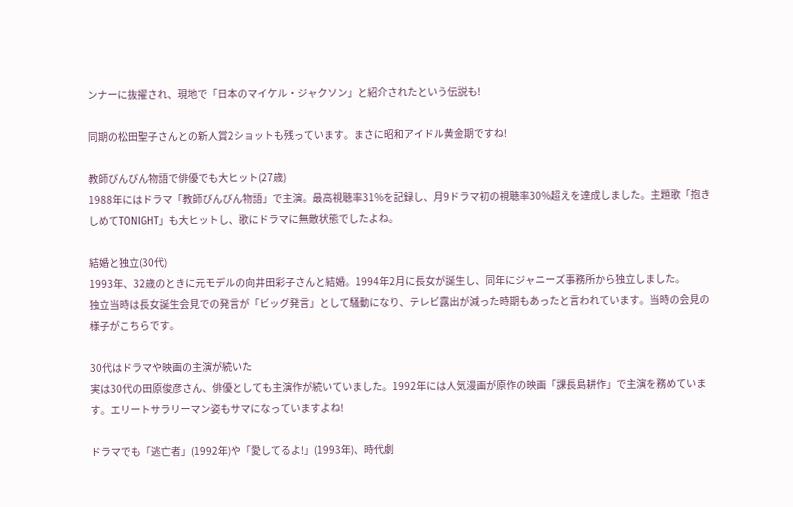ンナーに抜擢され、現地で「日本のマイケル・ジャクソン」と紹介されたという伝説も!

同期の松田聖子さんとの新人賞2ショットも残っています。まさに昭和アイドル黄金期ですね!

教師びんびん物語で俳優でも大ヒット(27歳)
1988年にはドラマ「教師びんびん物語」で主演。最高視聴率31%を記録し、月9ドラマ初の視聴率30%超えを達成しました。主題歌「抱きしめてTONIGHT」も大ヒットし、歌にドラマに無敵状態でしたよね。

結婚と独立(30代)
1993年、32歳のときに元モデルの向井田彩子さんと結婚。1994年2月に長女が誕生し、同年にジャニーズ事務所から独立しました。
独立当時は長女誕生会見での発言が「ビッグ発言」として騒動になり、テレビ露出が減った時期もあったと言われています。当時の会見の様子がこちらです。

30代はドラマや映画の主演が続いた
実は30代の田原俊彦さん、俳優としても主演作が続いていました。1992年には人気漫画が原作の映画「課長島耕作」で主演を務めています。エリートサラリーマン姿もサマになっていますよね!

ドラマでも「逃亡者」(1992年)や「愛してるよ!」(1993年)、時代劇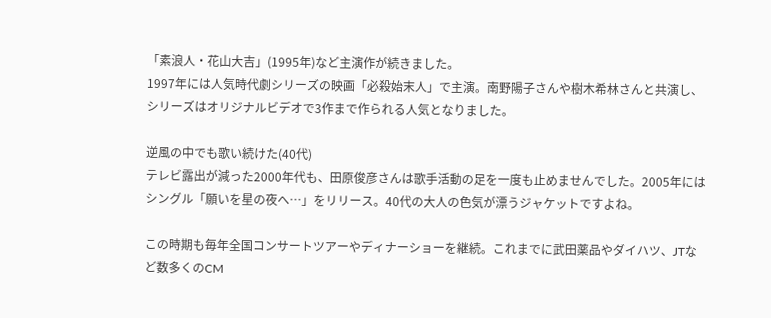「素浪人・花山大吉」(1995年)など主演作が続きました。
1997年には人気時代劇シリーズの映画「必殺始末人」で主演。南野陽子さんや樹木希林さんと共演し、シリーズはオリジナルビデオで3作まで作られる人気となりました。

逆風の中でも歌い続けた(40代)
テレビ露出が減った2000年代も、田原俊彦さんは歌手活動の足を一度も止めませんでした。2005年にはシングル「願いを星の夜へ…」をリリース。40代の大人の色気が漂うジャケットですよね。

この時期も毎年全国コンサートツアーやディナーショーを継続。これまでに武田薬品やダイハツ、JTなど数多くのCM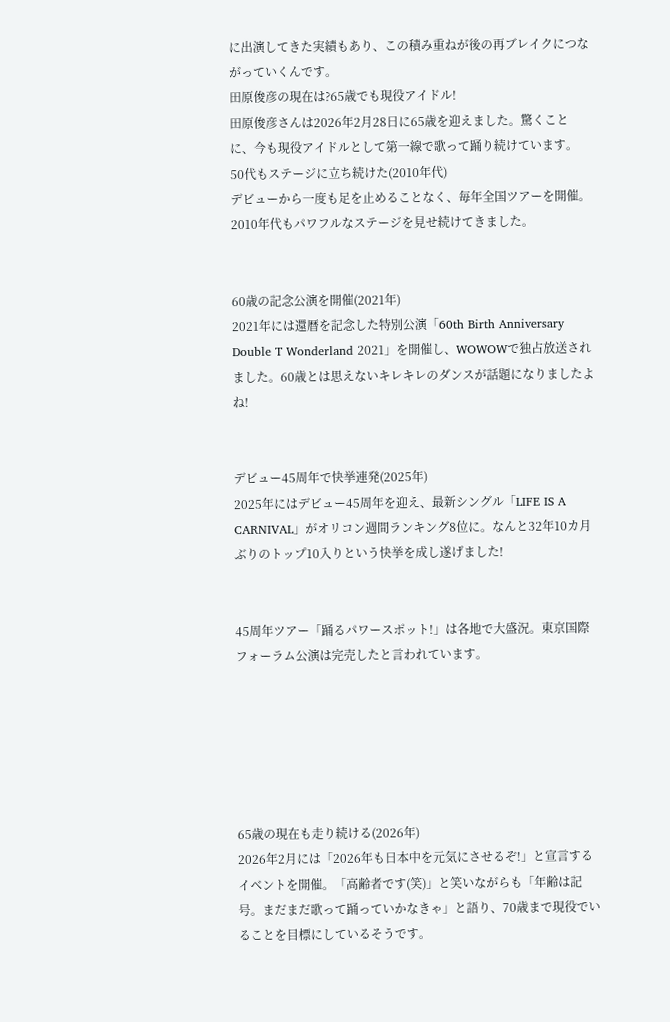に出演してきた実績もあり、この積み重ねが後の再ブレイクにつながっていくんです。
田原俊彦の現在は?65歳でも現役アイドル!
田原俊彦さんは2026年2月28日に65歳を迎えました。驚くことに、今も現役アイドルとして第一線で歌って踊り続けています。
50代もステージに立ち続けた(2010年代)
デビューから一度も足を止めることなく、毎年全国ツアーを開催。2010年代もパワフルなステージを見せ続けてきました。


60歳の記念公演を開催(2021年)
2021年には還暦を記念した特別公演「60th Birth Anniversary Double T Wonderland 2021」を開催し、WOWOWで独占放送されました。60歳とは思えないキレキレのダンスが話題になりましたよね!


デビュー45周年で快挙連発(2025年)
2025年にはデビュー45周年を迎え、最新シングル「LIFE IS A CARNIVAL」がオリコン週間ランキング8位に。なんと32年10カ月ぶりのトップ10入りという快挙を成し遂げました!


45周年ツアー「踊るパワースポット!」は各地で大盛況。東京国際フォーラム公演は完売したと言われています。






65歳の現在も走り続ける(2026年)
2026年2月には「2026年も日本中を元気にさせるぞ!」と宣言するイベントを開催。「高齢者です(笑)」と笑いながらも「年齢は記号。まだまだ歌って踊っていかなきゃ」と語り、70歳まで現役でいることを目標にしているそうです。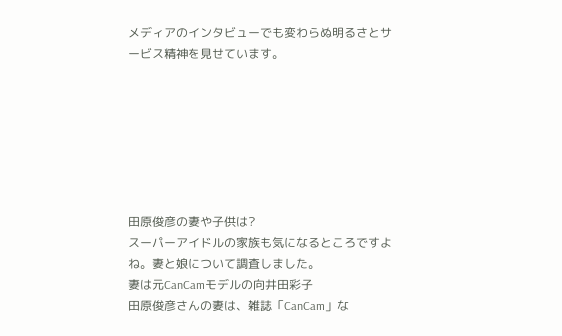メディアのインタビューでも変わらぬ明るさとサービス精神を見せています。







田原俊彦の妻や子供は?
スーパーアイドルの家族も気になるところですよね。妻と娘について調査しました。
妻は元CanCamモデルの向井田彩子
田原俊彦さんの妻は、雑誌「CanCam」な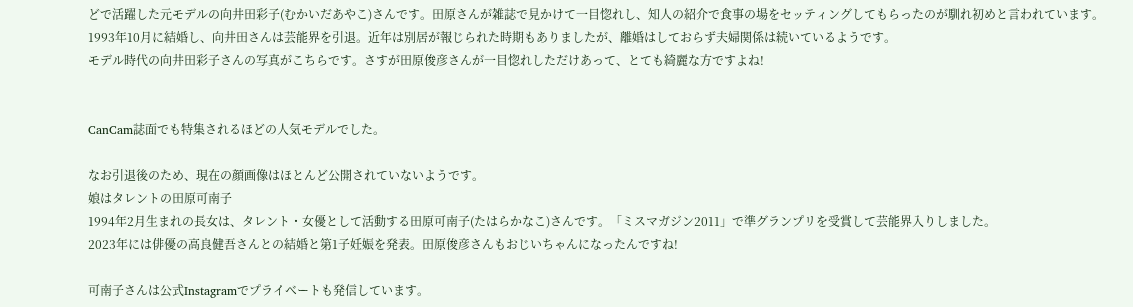どで活躍した元モデルの向井田彩子(むかいだあやこ)さんです。田原さんが雑誌で見かけて一目惚れし、知人の紹介で食事の場をセッティングしてもらったのが馴れ初めと言われています。
1993年10月に結婚し、向井田さんは芸能界を引退。近年は別居が報じられた時期もありましたが、離婚はしておらず夫婦関係は続いているようです。
モデル時代の向井田彩子さんの写真がこちらです。さすが田原俊彦さんが一目惚れしただけあって、とても綺麗な方ですよね!


CanCam誌面でも特集されるほどの人気モデルでした。

なお引退後のため、現在の顔画像はほとんど公開されていないようです。
娘はタレントの田原可南子
1994年2月生まれの長女は、タレント・女優として活動する田原可南子(たはらかなこ)さんです。「ミスマガジン2011」で準グランプリを受賞して芸能界入りしました。
2023年には俳優の高良健吾さんとの結婚と第1子妊娠を発表。田原俊彦さんもおじいちゃんになったんですね!

可南子さんは公式Instagramでプライベートも発信しています。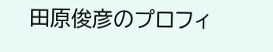田原俊彦のプロフィ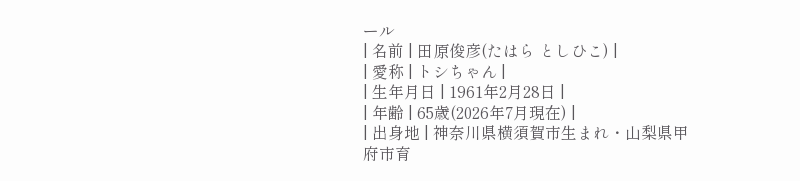ール
| 名前 | 田原俊彦(たはら としひこ) |
| 愛称 | トシちゃん |
| 生年月日 | 1961年2月28日 |
| 年齢 | 65歳(2026年7月現在) |
| 出身地 | 神奈川県横須賀市生まれ・山梨県甲府市育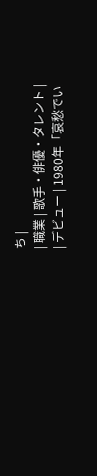ち |
| 職業 | 歌手・俳優・タレント |
| デビュー | 1980年「哀愁でい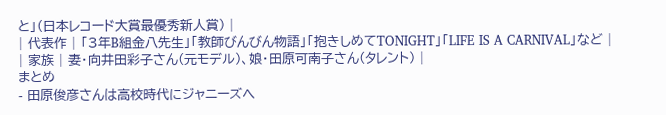と」(日本レコード大賞最優秀新人賞) |
| 代表作 | 「3年B組金八先生」「教師びんびん物語」「抱きしめてTONIGHT」「LIFE IS A CARNIVAL」など |
| 家族 | 妻・向井田彩子さん(元モデル)、娘・田原可南子さん(タレント) |
まとめ
- 田原俊彦さんは高校時代にジャニーズへ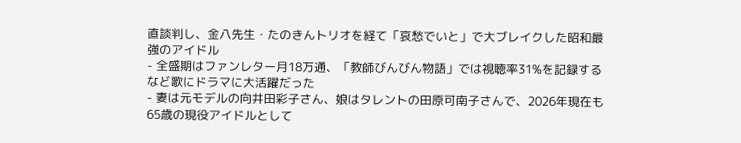直談判し、金八先生・たのきんトリオを経て「哀愁でいと」で大ブレイクした昭和最強のアイドル
- 全盛期はファンレター月18万通、「教師びんびん物語」では視聴率31%を記録するなど歌にドラマに大活躍だった
- 妻は元モデルの向井田彩子さん、娘はタレントの田原可南子さんで、2026年現在も65歳の現役アイドルとして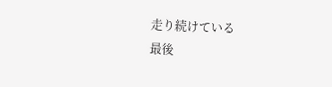走り続けている
最後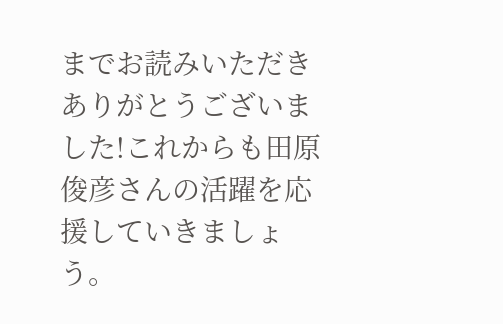までお読みいただきありがとうございました!これからも田原俊彦さんの活躍を応援していきましょう。